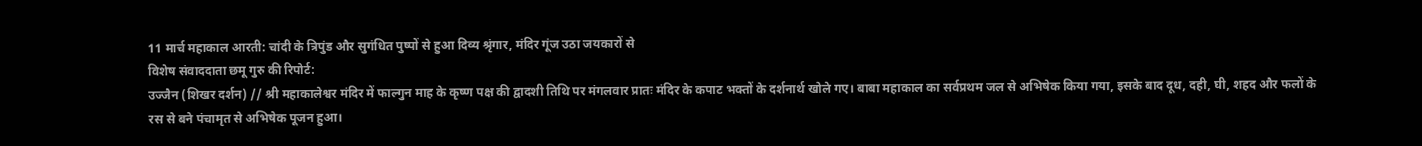11 मार्च महाकाल आरती: चांदी के त्रिपुंड और सुगंधित पुष्पों से हुआ दिव्य श्रृंगार, मंदिर गूंज उठा जयकारों से
विशेष संवाददाता छमू गुरु की रिपोर्ट:
उज्जैन (शिखर दर्शन) // श्री महाकालेश्वर मंदिर में फाल्गुन माह के कृष्ण पक्ष की द्वादशी तिथि पर मंगलवार प्रातः मंदिर के कपाट भक्तों के दर्शनार्थ खोले गए। बाबा महाकाल का सर्वप्रथम जल से अभिषेक किया गया, इसके बाद दूध, दही, घी, शहद और फलों के रस से बने पंचामृत से अभिषेक पूजन हुआ।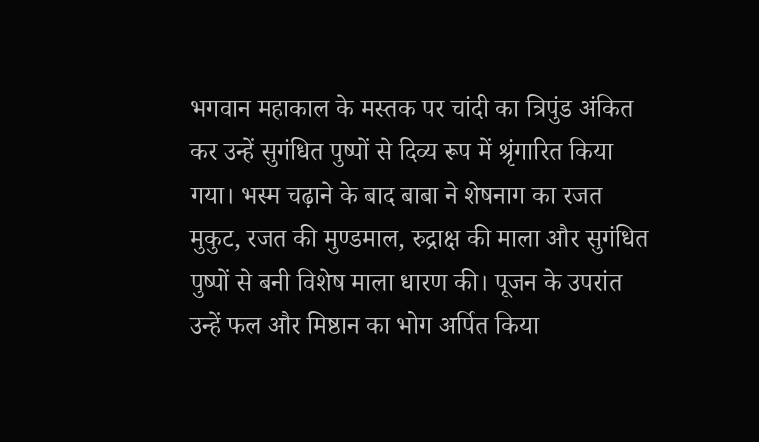भगवान महाकाल के मस्तक पर चांदी का त्रिपुंड अंकित कर उन्हें सुगंधित पुष्पों से दिव्य रूप में श्रृंगारित किया गया। भस्म चढ़ाने के बाद बाबा ने शेषनाग का रजत मुकुट, रजत की मुण्डमाल, रुद्राक्ष की माला और सुगंधित पुष्पों से बनी विशेष माला धारण की। पूजन के उपरांत उन्हें फल और मिष्ठान का भोग अर्पित किया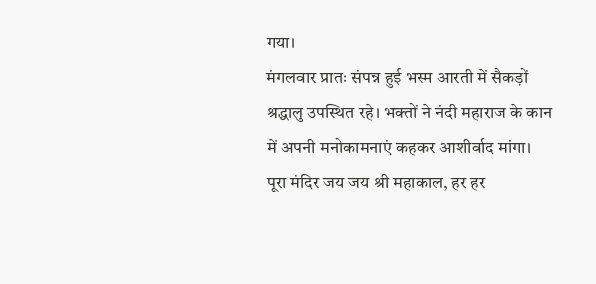गया।
मंगलवार प्रातः संपन्न हुई भस्म आरती में सैकड़ों श्रद्धालु उपस्थित रहे। भक्तों ने नंदी महाराज के कान में अपनी मनोकामनाएं कहकर आशीर्वाद मांगा। पूरा मंदिर जय जय श्री महाकाल, हर हर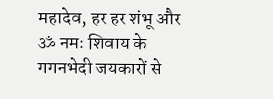महादेव, हर हर शंभू और ॐ नमः शिवाय के गगनभेदी जयकारों से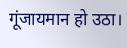गूंजायमान हो उठा।